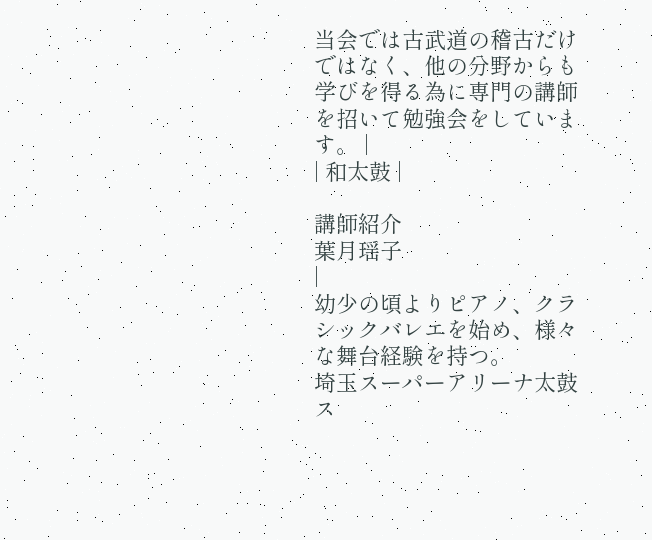当会では古武道の稽古だけではなく、他の分野からも
学びを得る為に専門の講師を招いて勉強会をしています。 |
| 和太鼓 |

講師紹介
葉月瑶子
|
幼少の頃よりピアノ、クラシックバレエを始め、様々な舞台経験を持つ。
埼玉スーパーアリーナ太鼓ス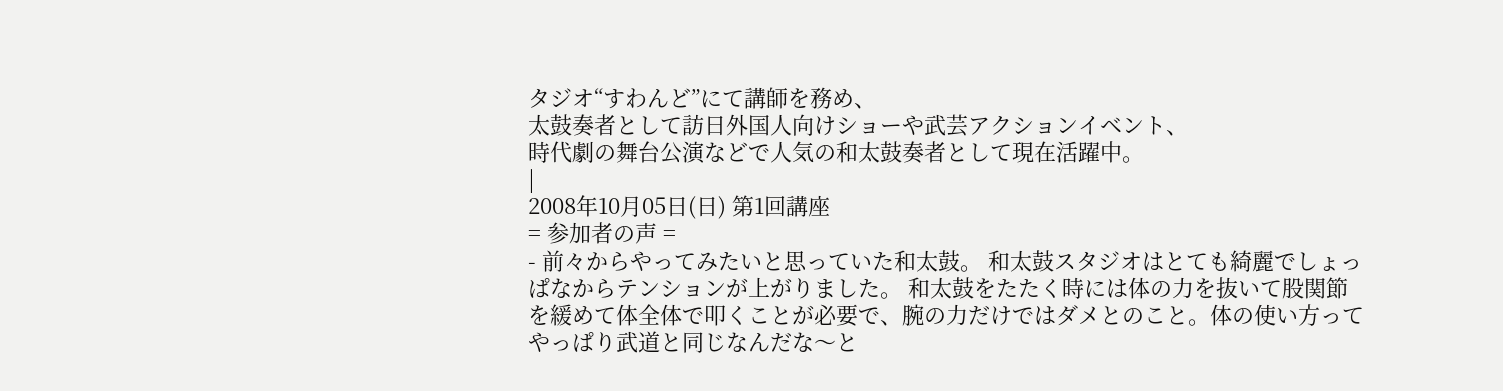タジオ“すわんど”にて講師を務め、
太鼓奏者として訪日外国人向けショーや武芸アクションイベント、
時代劇の舞台公演などで人気の和太鼓奏者として現在活躍中。
|
2008年10月05日(日) 第1回講座
= 参加者の声 =
- 前々からやってみたいと思っていた和太鼓。 和太鼓スタジオはとても綺麗でしょっぱなからテンションが上がりました。 和太鼓をたたく時には体の力を抜いて股関節を緩めて体全体で叩くことが必要で、腕の力だけではダメとのこと。体の使い方ってやっぱり武道と同じなんだな〜と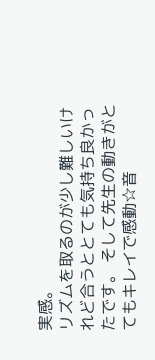実感。
リズムを取るのが少し難しいけれど合うととても気持ち良かったです。 そして先生の動きがとてもキレイで感動☆音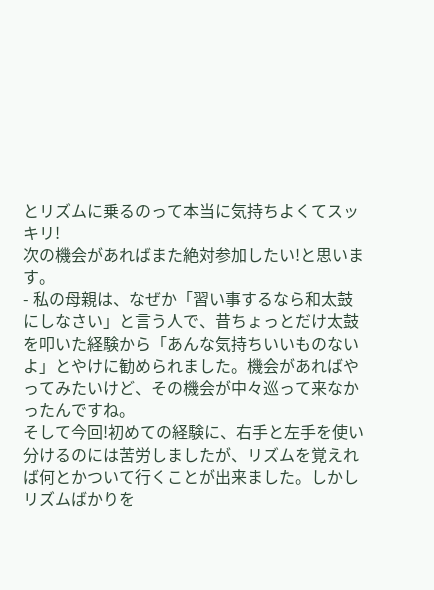とリズムに乗るのって本当に気持ちよくてスッキリ!
次の機会があればまた絶対参加したい!と思います。
- 私の母親は、なぜか「習い事するなら和太鼓にしなさい」と言う人で、昔ちょっとだけ太鼓を叩いた経験から「あんな気持ちいいものないよ」とやけに勧められました。機会があればやってみたいけど、その機会が中々巡って来なかったんですね。
そして今回!初めての経験に、右手と左手を使い分けるのには苦労しましたが、リズムを覚えれば何とかついて行くことが出来ました。しかしリズムばかりを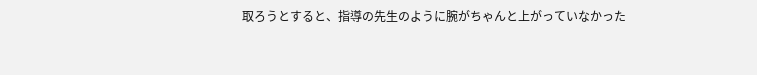取ろうとすると、指導の先生のように腕がちゃんと上がっていなかった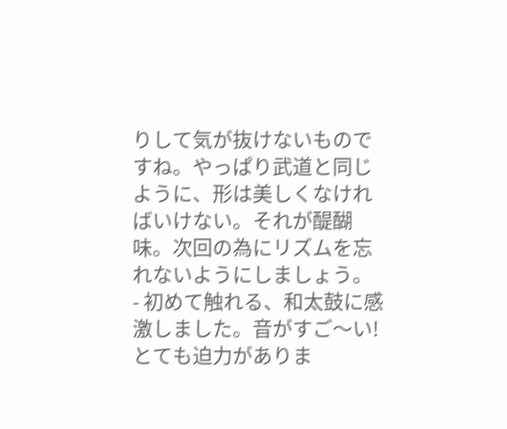りして気が抜けないものですね。やっぱり武道と同じように、形は美しくなければいけない。それが醍醐味。次回の為にリズムを忘れないようにしましょう。
- 初めて触れる、和太鼓に感激しました。音がすご〜い!とても迫力がありま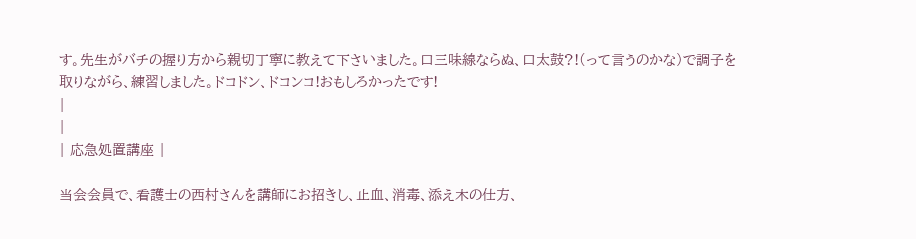す。先生がバチの握り方から親切丁寧に教えて下さいました。口三味線ならぬ、口太鼓?!(って言うのかな)で調子を取りながら、練習しました。ドコドン、ドコンコ!おもしろかったです!
|
|
| 応急処置講座 |

当会会員で、看護士の西村さんを講師にお招きし、止血、消毒、添え木の仕方、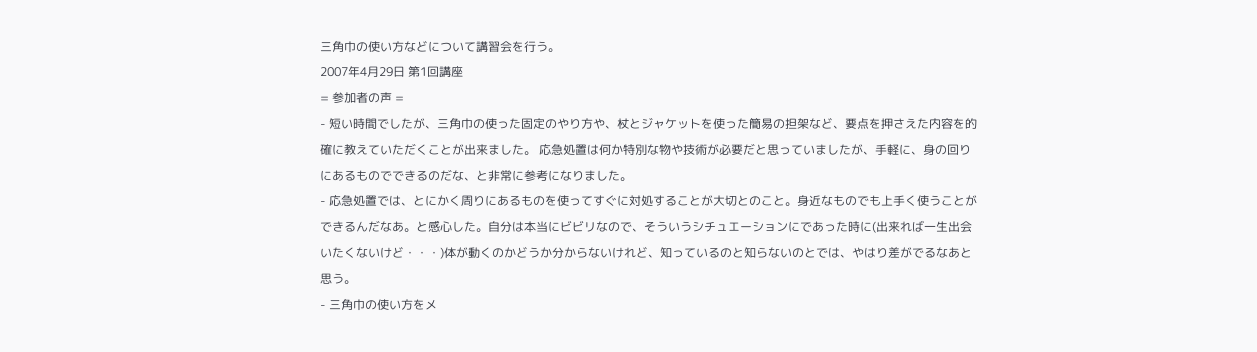三角巾の使い方などについて講習会を行う。
2007年4月29日 第1回講座
= 参加者の声 =
- 短い時間でしたが、三角巾の使った固定のやり方や、杖とジャケットを使った簡易の担架など、要点を押さえた内容を的確に教えていただくことが出来ました。 応急処置は何か特別な物や技術が必要だと思っていましたが、手軽に、身の回りにあるものでできるのだな、と非常に参考になりました。
- 応急処置では、とにかく周りにあるものを使ってすぐに対処することが大切とのこと。身近なものでも上手く使うことができるんだなあ。と感心した。自分は本当にビビリなので、そういうシチュエーションにであった時に(出来れば一生出会いたくないけど・・・)体が動くのかどうか分からないけれど、知っているのと知らないのとでは、やはり差がでるなあと思う。
- 三角巾の使い方をメ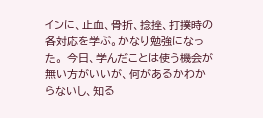インに、止血、骨折、捻挫、打撲時の各対応を学ぶ。かなり勉強になった。 今日、学んだことは使う機会が無い方がいいが、何があるかわからないし、知る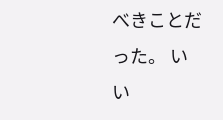べきことだった。 いい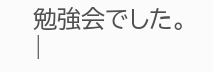勉強会でした。
|